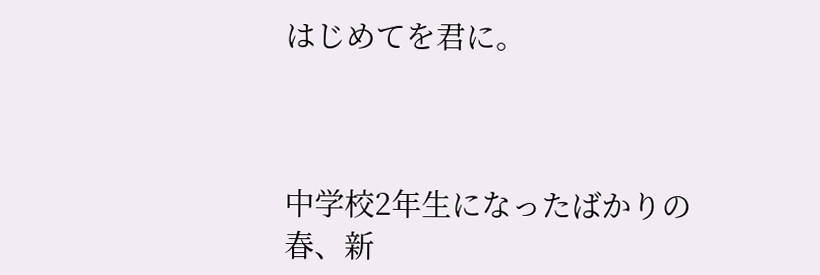はじめてを君に。



中学校2年生になったばかりの
春、新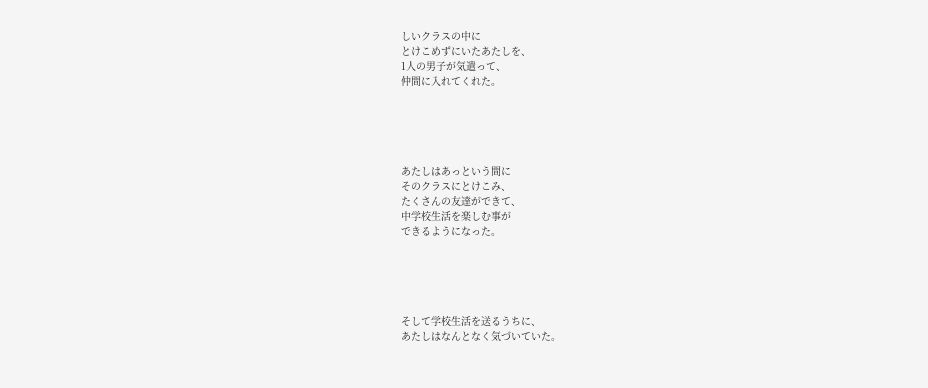しいクラスの中に
とけこめずにいたあたしを、
1人の男子が気遣って、
仲間に入れてくれた。





あたしはあっという間に
そのクラスにとけこみ、
たくさんの友達ができて、
中学校生活を楽しむ事が
できるようになった。





そして学校生活を送るうちに、
あたしはなんとなく気づいていた。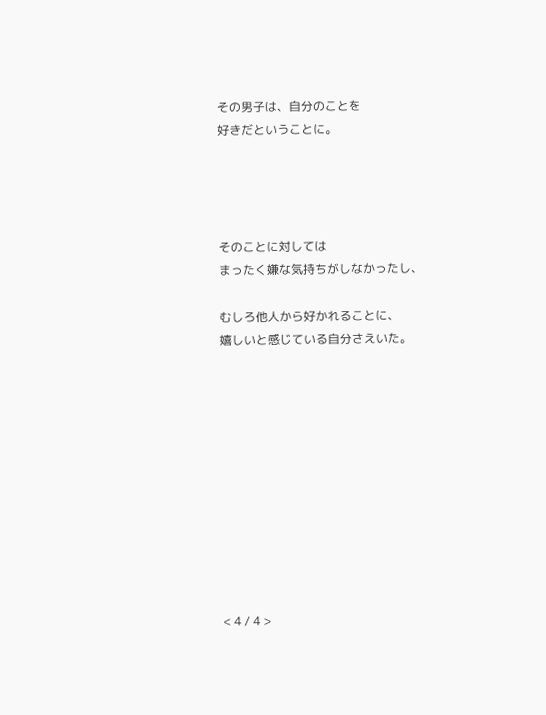その男子は、自分のことを
好きだということに。




そのことに対しては
まったく嫌な気持ちがしなかったし、

むしろ他人から好かれることに、
嬉しいと感じている自分さえいた。











< 4 / 4 >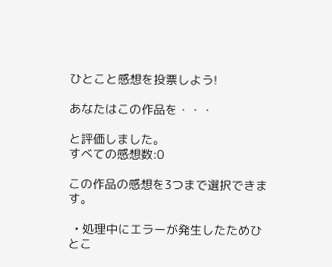ひとこと感想を投票しよう!

あなたはこの作品を・・・

と評価しました。
すべての感想数:0

この作品の感想を3つまで選択できます。

  • 処理中にエラーが発生したためひとこ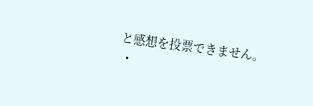と感想を投票できません。
  •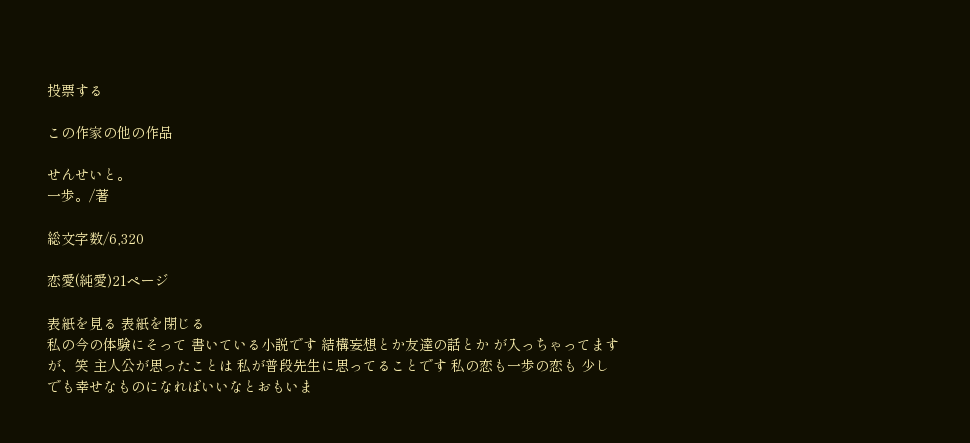投票する

この作家の他の作品

せんせいと。
一歩。/著

総文字数/6,320

恋愛(純愛)21ページ

表紙を見る 表紙を閉じる
私の今の体験にそって 書いている小説です 結構妄想とか友達の話とか が入っちゃってますが、笑 主人公が思ったことは 私が普段先生に思ってることです 私の恋も一歩の恋も 少しでも幸せなものになればいいなとおもいま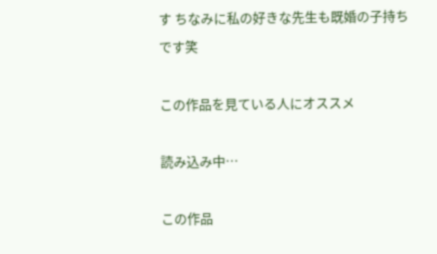す ちなみに私の好きな先生も既婚の子持ちです笑

この作品を見ている人にオススメ

読み込み中…

この作品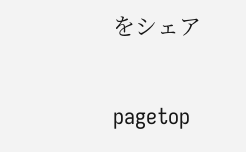をシェア

pagetop